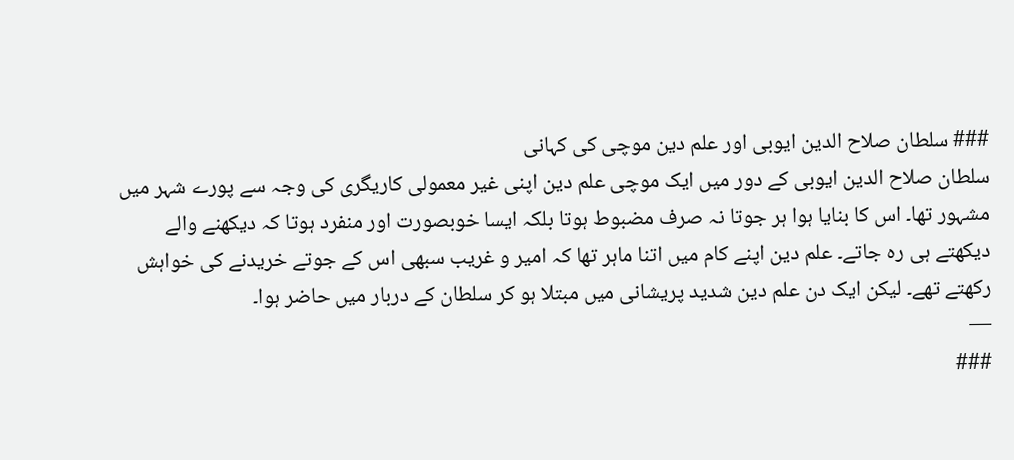### سلطان صلاح الدین ایوبی اور علم دین موچی کی کہانی
سلطان صلاح الدین ایوبی کے دور میں ایک موچی علم دین اپنی غیر معمولی کاریگری کی وجہ سے پورے شہر میں مشہور تھا۔ اس کا بنایا ہوا ہر جوتا نہ صرف مضبوط ہوتا بلکہ ایسا خوبصورت اور منفرد ہوتا کہ دیکھنے والے دیکھتے ہی رہ جاتے۔ علم دین اپنے کام میں اتنا ماہر تھا کہ امیر و غریب سبھی اس کے جوتے خریدنے کی خواہش رکھتے تھے۔ لیکن ایک دن علم دین شدید پریشانی میں مبتلا ہو کر سلطان کے دربار میں حاضر ہوا۔
—
###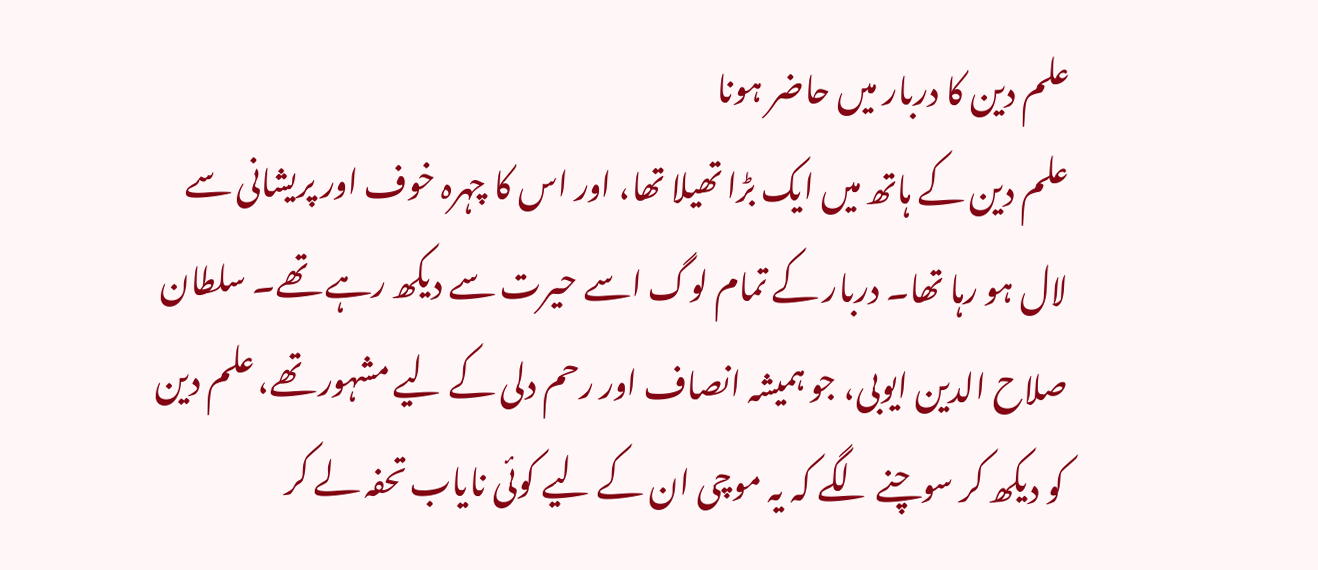علم دین کا دربار میں حاضر ہونا
علم دین کے ہاتھ میں ایک بڑا تھیلا تھا، اور اس کا چہرہ خوف اور پریشانی سے لال ہو رہا تھا۔ دربار کے تمام لوگ اسے حیرت سے دیکھ رہے تھے۔ سلطان صلاح الدین ایوبی، جو ہمیشہ انصاف اور رحم دلی کے لیے مشہور تھے، علم دین کو دیکھ کر سوچنے لگے کہ یہ موچی ان کے لیے کوئی نایاب تحفہ لے کر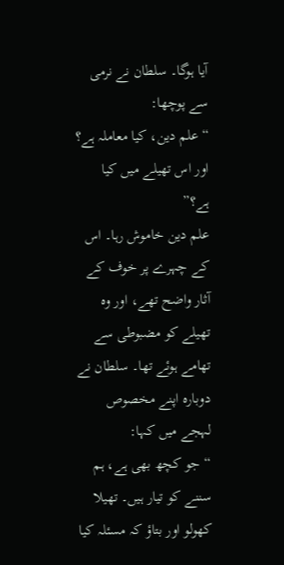آیا ہوگا۔ سلطان نے نرمی سے پوچھا:
“علم دین، کیا معاملہ ہے؟ اور اس تھیلے میں کیا ہے؟”
علم دین خاموش رہا۔ اس کے چہرے پر خوف کے آثار واضح تھے، اور وہ تھیلے کو مضبوطی سے تھامے ہوئے تھا۔ سلطان نے دوبارہ اپنے مخصوص لہجے میں کہا:
“جو کچھ بھی ہے، ہم سننے کو تیار ہیں۔ تھیلا کھولو اور بتاؤ کہ مسئلہ کیا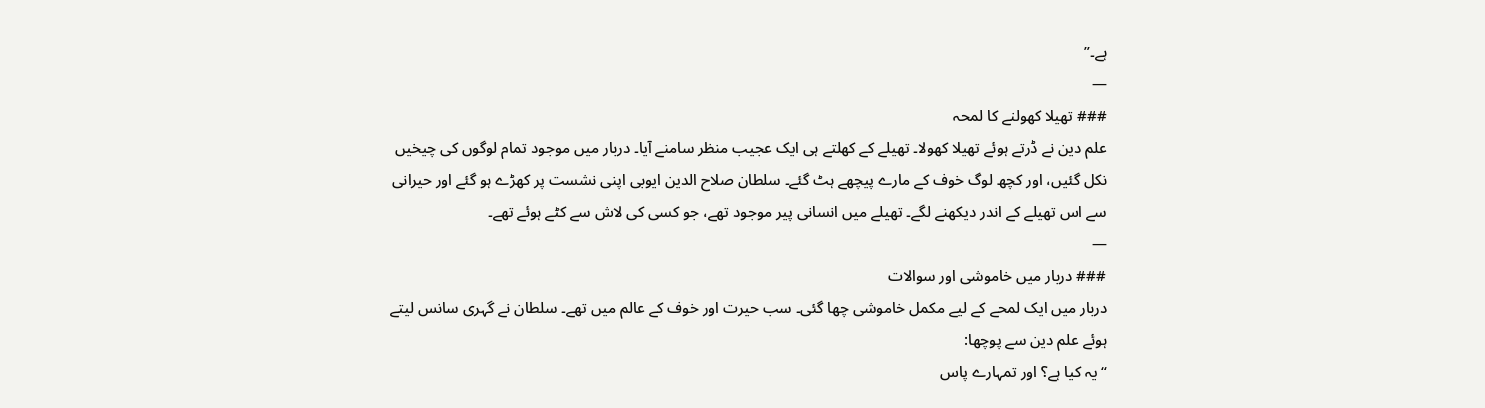ہے۔”
—
### تھیلا کھولنے کا لمحہ
علم دین نے ڈرتے ہوئے تھیلا کھولا۔ تھیلے کے کھلتے ہی ایک عجیب منظر سامنے آیا۔ دربار میں موجود تمام لوگوں کی چیخیں نکل گئیں، اور کچھ لوگ خوف کے مارے پیچھے ہٹ گئے۔ سلطان صلاح الدین ایوبی اپنی نشست پر کھڑے ہو گئے اور حیرانی سے اس تھیلے کے اندر دیکھنے لگے۔ تھیلے میں انسانی پیر موجود تھے، جو کسی کی لاش سے کٹے ہوئے تھے۔
—
### دربار میں خاموشی اور سوالات
دربار میں ایک لمحے کے لیے مکمل خاموشی چھا گئی۔ سب حیرت اور خوف کے عالم میں تھے۔ سلطان نے گہری سانس لیتے ہوئے علم دین سے پوچھا:
“یہ کیا ہے؟ اور تمہارے پاس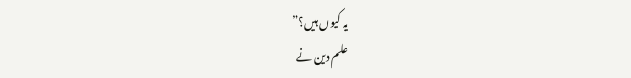یہ کیوں ہیں؟”
علم دین نے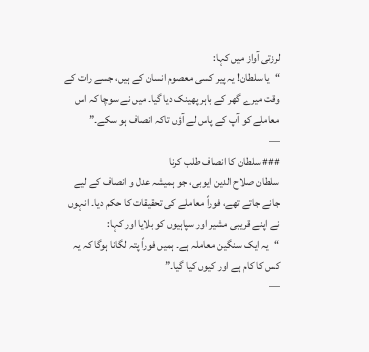لرزتی آواز میں کہا:
“یا سلطان! یہ پیر کسی معصوم انسان کے ہیں، جسے رات کے وقت میرے گھر کے باہر پھینک دیا گیا۔ میں نے سوچا کہ اس معاملے کو آپ کے پاس لے آؤں تاکہ انصاف ہو سکے۔”
—
### سلطان کا انصاف طلب کرنا
سلطان صلاح الدین ایوبی، جو ہمیشہ عدل و انصاف کے لیے جانے جاتے تھے، فوراً معاملے کی تحقیقات کا حکم دیا۔ انہوں نے اپنے قریبی مشیر اور سپاہیوں کو بلایا اور کہا:
“یہ ایک سنگین معاملہ ہے۔ ہمیں فوراً پتہ لگانا ہوگا کہ یہ کس کا کام ہے اور کیوں کیا گیا۔”
—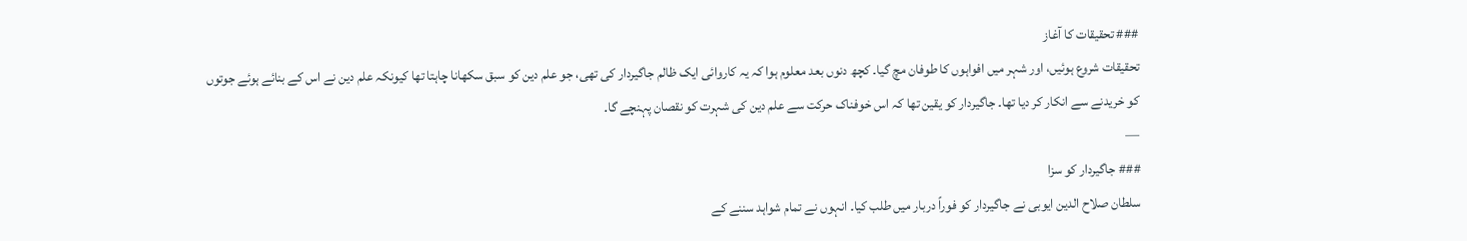### تحقیقات کا آغاز
تحقیقات شروع ہوئیں، اور شہر میں افواہوں کا طوفان مچ گیا۔ کچھ دنوں بعد معلوم ہوا کہ یہ کاروائی ایک ظالم جاگیردار کی تھی، جو علم دین کو سبق سکھانا چاہتا تھا کیونکہ علم دین نے اس کے بنائے ہوئے جوتوں کو خریدنے سے انکار کر دیا تھا۔ جاگیردار کو یقین تھا کہ اس خوفناک حرکت سے علم دین کی شہرت کو نقصان پہنچے گا۔
—
### جاگیردار کو سزا
سلطان صلاح الدین ایوبی نے جاگیردار کو فوراً دربار میں طلب کیا۔ انہوں نے تمام شواہد سننے کے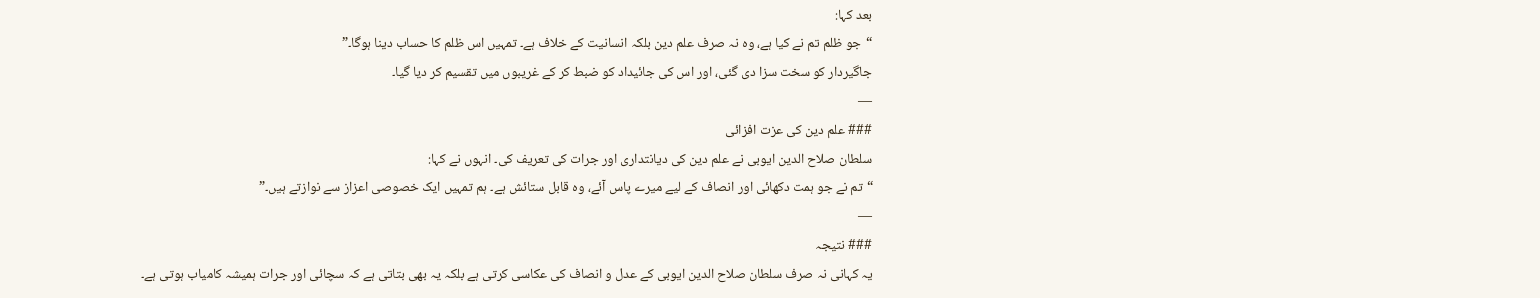بعد کہا:
“جو ظلم تم نے کیا ہے، وہ نہ صرف علم دین بلکہ انسانیت کے خلاف ہے۔ تمہیں اس ظلم کا حساب دینا ہوگا۔”
جاگیردار کو سخت سزا دی گئی، اور اس کی جائیداد کو ضبط کر کے غریبوں میں تقسیم کر دیا گیا۔
—
### علم دین کی عزت افزائی
سلطان صلاح الدین ایوبی نے علم دین کی دیانتداری اور جرات کی تعریف کی۔ انہوں نے کہا:
“تم نے جو ہمت دکھائی اور انصاف کے لیے میرے پاس آئے، وہ قابل ستائش ہے۔ ہم تمہیں ایک خصوصی اعزاز سے نوازتے ہیں۔”
—
### نتیجہ
یہ کہانی نہ صرف سلطان صلاح الدین ایوبی کے عدل و انصاف کی عکاسی کرتی ہے بلکہ یہ بھی بتاتی ہے کہ سچائی اور جرات ہمیشہ کامیاب ہوتی ہے۔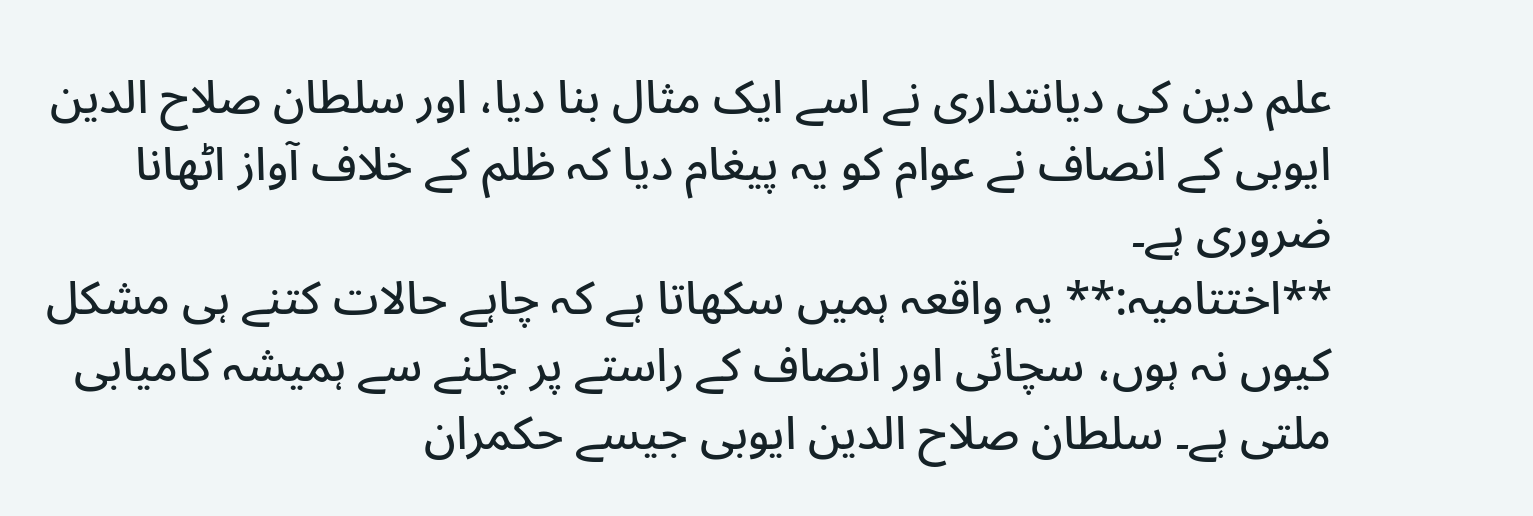علم دین کی دیانتداری نے اسے ایک مثال بنا دیا، اور سلطان صلاح الدین ایوبی کے انصاف نے عوام کو یہ پیغام دیا کہ ظلم کے خلاف آواز اٹھانا ضروری ہے۔
**اختتامیہ:** یہ واقعہ ہمیں سکھاتا ہے کہ چاہے حالات کتنے ہی مشکل کیوں نہ ہوں، سچائی اور انصاف کے راستے پر چلنے سے ہمیشہ کامیابی ملتی ہے۔ سلطان صلاح الدین ایوبی جیسے حکمران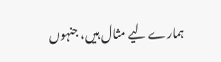ہمارے لیے مثال ہیں، جنہوں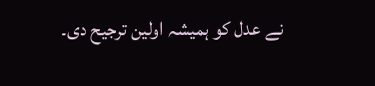نے عدل کو ہمیشہ اولین ترجیح دی۔